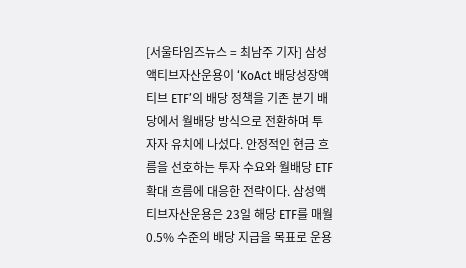[서울타임즈뉴스 = 최남주 기자] 삼성액티브자산운용이 ‘KoAct 배당성장액티브 ETF’의 배당 정책을 기존 분기 배당에서 월배당 방식으로 전환하며 투자자 유치에 나섰다. 안정적인 현금 흐름을 선호하는 투자 수요와 월배당 ETF 확대 흐름에 대응한 전략이다. 삼성액티브자산운용은 23일 해당 ETF를 매월 0.5% 수준의 배당 지급을 목표로 운용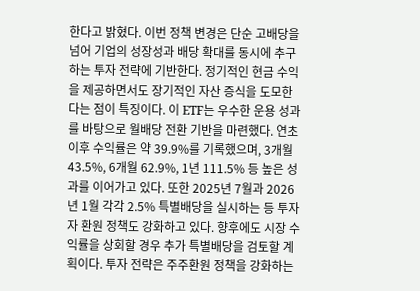한다고 밝혔다. 이번 정책 변경은 단순 고배당을 넘어 기업의 성장성과 배당 확대를 동시에 추구하는 투자 전략에 기반한다. 정기적인 현금 수익을 제공하면서도 장기적인 자산 증식을 도모한다는 점이 특징이다. 이 ETF는 우수한 운용 성과를 바탕으로 월배당 전환 기반을 마련했다. 연초 이후 수익률은 약 39.9%를 기록했으며, 3개월 43.5%, 6개월 62.9%, 1년 111.5% 등 높은 성과를 이어가고 있다. 또한 2025년 7월과 2026년 1월 각각 2.5% 특별배당을 실시하는 등 투자자 환원 정책도 강화하고 있다. 향후에도 시장 수익률을 상회할 경우 추가 특별배당을 검토할 계획이다. 투자 전략은 주주환원 정책을 강화하는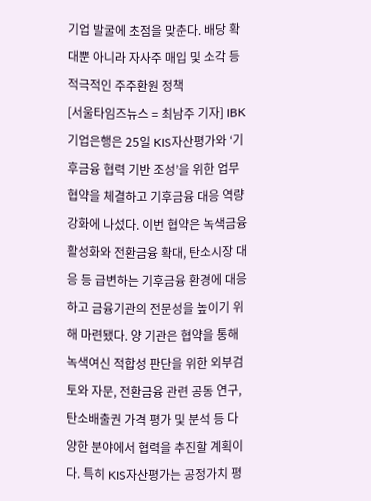기업 발굴에 초점을 맞춘다. 배당 확대뿐 아니라 자사주 매입 및 소각 등 적극적인 주주환원 정책
[서울타임즈뉴스 = 최남주 기자] IBK기업은행은 25일 KIS자산평가와 ‘기후금융 협력 기반 조성’을 위한 업무협약을 체결하고 기후금융 대응 역량 강화에 나섰다. 이번 협약은 녹색금융 활성화와 전환금융 확대, 탄소시장 대응 등 급변하는 기후금융 환경에 대응하고 금융기관의 전문성을 높이기 위해 마련됐다. 양 기관은 협약을 통해 녹색여신 적합성 판단을 위한 외부검토와 자문, 전환금융 관련 공동 연구, 탄소배출권 가격 평가 및 분석 등 다양한 분야에서 협력을 추진할 계획이다. 특히 KIS자산평가는 공정가치 평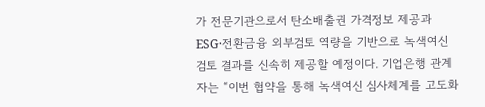가 전문기관으로서 탄소배출권 가격정보 제공과 ESG·전환금융 외부검토 역량을 기반으로 녹색여신 검토 결과를 신속히 제공할 예정이다. 기업은행 관계자는 “이번 협약을 통해 녹색여신 심사체계를 고도화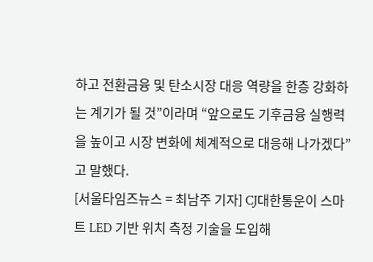하고 전환금융 및 탄소시장 대응 역량을 한층 강화하는 계기가 될 것”이라며 “앞으로도 기후금융 실행력을 높이고 시장 변화에 체계적으로 대응해 나가겠다”고 말했다.
[서울타임즈뉴스 = 최남주 기자] CJ대한통운이 스마트 LED 기반 위치 측정 기술을 도입해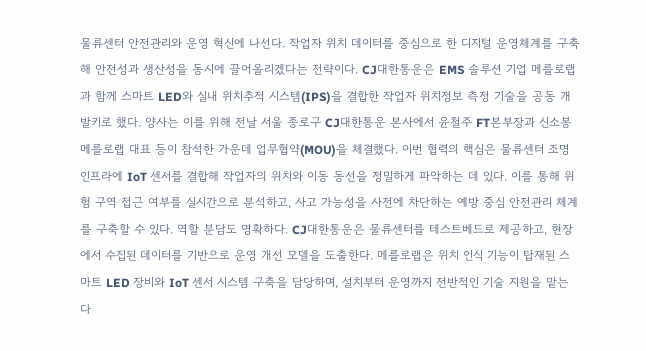물류센터 안전관리와 운영 혁신에 나선다. 작업자 위치 데이터를 중심으로 한 디지털 운영체계를 구축해 안전성과 생산성을 동시에 끌어올리겠다는 전략이다. CJ대한통운은 EMS 솔루션 기업 메를로랩과 함께 스마트 LED와 실내 위치추적 시스템(IPS)을 결합한 작업자 위치정보 측정 기술을 공동 개발키로 했다. 양사는 이를 위해 전날 서울 종로구 CJ대한통운 본사에서 윤철주 FT본부장과 신소봉 메를로랩 대표 등이 참석한 가운데 업무협약(MOU)을 체결했다. 이번 협력의 핵심은 물류센터 조명 인프라에 IoT 센서를 결합해 작업자의 위치와 이동 동선을 정밀하게 파악하는 데 있다. 이를 통해 위험 구역 접근 여부를 실시간으로 분석하고, 사고 가능성을 사전에 차단하는 예방 중심 안전관리 체계를 구축할 수 있다. 역할 분담도 명확하다. CJ대한통운은 물류센터를 테스트베드로 제공하고, 현장에서 수집된 데이터를 기반으로 운영 개선 모델을 도출한다. 메를로랩은 위치 인식 기능이 탑재된 스마트 LED 장비와 IoT 센서 시스템 구축을 담당하며, 설치부터 운영까지 전반적인 기술 지원을 맡는다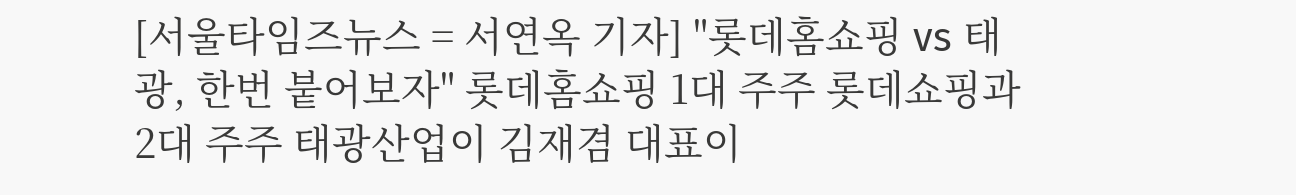[서울타임즈뉴스 = 서연옥 기자] "롯데홈쇼핑 vs 태광, 한번 붙어보자" 롯데홈쇼핑 1대 주주 롯데쇼핑과 2대 주주 태광산업이 김재겸 대표이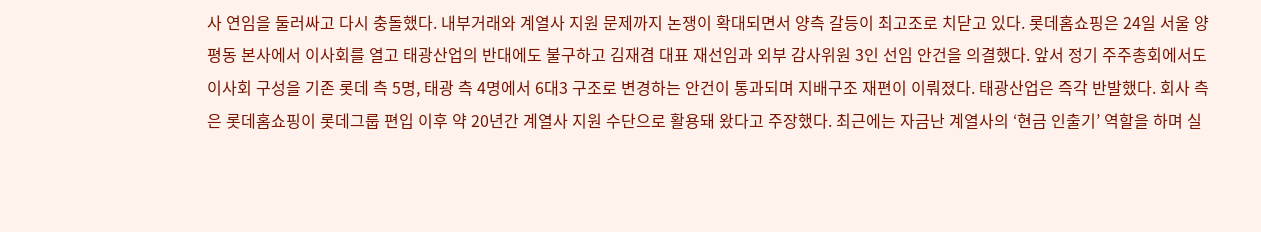사 연임을 둘러싸고 다시 충돌했다. 내부거래와 계열사 지원 문제까지 논쟁이 확대되면서 양측 갈등이 최고조로 치닫고 있다. 롯데홈쇼핑은 24일 서울 양평동 본사에서 이사회를 열고 태광산업의 반대에도 불구하고 김재겸 대표 재선임과 외부 감사위원 3인 선임 안건을 의결했다. 앞서 정기 주주총회에서도 이사회 구성을 기존 롯데 측 5명, 태광 측 4명에서 6대3 구조로 변경하는 안건이 통과되며 지배구조 재편이 이뤄졌다. 태광산업은 즉각 반발했다. 회사 측은 롯데홈쇼핑이 롯데그룹 편입 이후 약 20년간 계열사 지원 수단으로 활용돼 왔다고 주장했다. 최근에는 자금난 계열사의 ‘현금 인출기’ 역할을 하며 실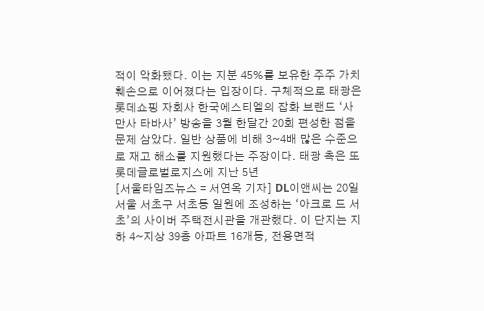적이 악화됐다. 이는 지분 45%를 보유한 주주 가치 훼손으로 이어졌다는 입장이다. 구체적으로 태광은 롯데쇼핑 자회사 한국에스티엘의 잡화 브랜드 ‘사만사 타바사’ 방송을 3월 한달간 20회 편성한 점을 문제 삼았다. 일반 상품에 비해 3~4배 많은 수준으로 재고 해소를 지원했다는 주장이다. 태광 측은 또 롯데글로벌로지스에 지난 5년
[서울타임즈뉴스 = 서연옥 기자] DL이앤씨는 20일 서울 서초구 서초동 일원에 조성하는 ‘아크로 드 서초’의 사이버 주택전시관을 개관했다. 이 단지는 지하 4~지상 39층 아파트 16개동, 전용면적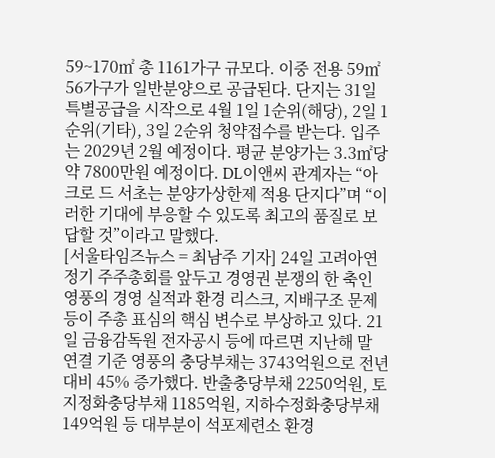59~170㎡ 총 1161가구 규모다. 이중 전용 59㎡ 56가구가 일반분양으로 공급된다. 단지는 31일 특별공급을 시작으로 4월 1일 1순위(해당), 2일 1순위(기타), 3일 2순위 청약접수를 받는다. 입주는 2029년 2월 예정이다. 평균 분양가는 3.3㎡당 약 7800만원 예정이다. DL이앤씨 관계자는 “아크로 드 서초는 분양가상한제 적용 단지다”며 “이러한 기대에 부응할 수 있도록 최고의 품질로 보답할 것”이라고 말했다.
[서울타임즈뉴스 = 최남주 기자] 24일 고려아연 정기 주주총회를 앞두고 경영권 분쟁의 한 축인 영풍의 경영 실적과 환경 리스크, 지배구조 문제 등이 주총 표심의 핵심 변수로 부상하고 있다. 21일 금융감독원 전자공시 등에 따르면 지난해 말 연결 기준 영풍의 충당부채는 3743억원으로 전년대비 45% 증가했다. 반출충당부채 2250억원, 토지정화충당부채 1185억원, 지하수정화충당부채 149억원 등 대부분이 석포제련소 환경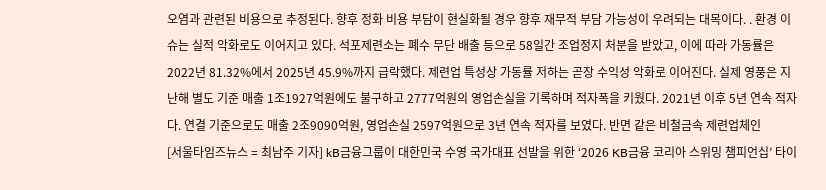오염과 관련된 비용으로 추정된다. 향후 정화 비용 부담이 현실화될 경우 향후 재무적 부담 가능성이 우려되는 대목이다. . 환경 이슈는 실적 악화로도 이어지고 있다. 석포제련소는 폐수 무단 배출 등으로 58일간 조업정지 처분을 받았고, 이에 따라 가동률은 2022년 81.32%에서 2025년 45.9%까지 급락했다. 제련업 특성상 가동률 저하는 곧장 수익성 악화로 이어진다. 실제 영풍은 지난해 별도 기준 매출 1조1927억원에도 불구하고 2777억원의 영업손실을 기록하며 적자폭을 키웠다. 2021년 이후 5년 연속 적자다. 연결 기준으로도 매출 2조9090억원, 영업손실 2597억원으로 3년 연속 적자를 보였다. 반면 같은 비철금속 제련업체인
[서울타임즈뉴스 = 최남주 기자] kB금융그룹이 대한민국 수영 국가대표 선발을 위한 ‘2026 KB금융 코리아 스위밍 챔피언십’ 타이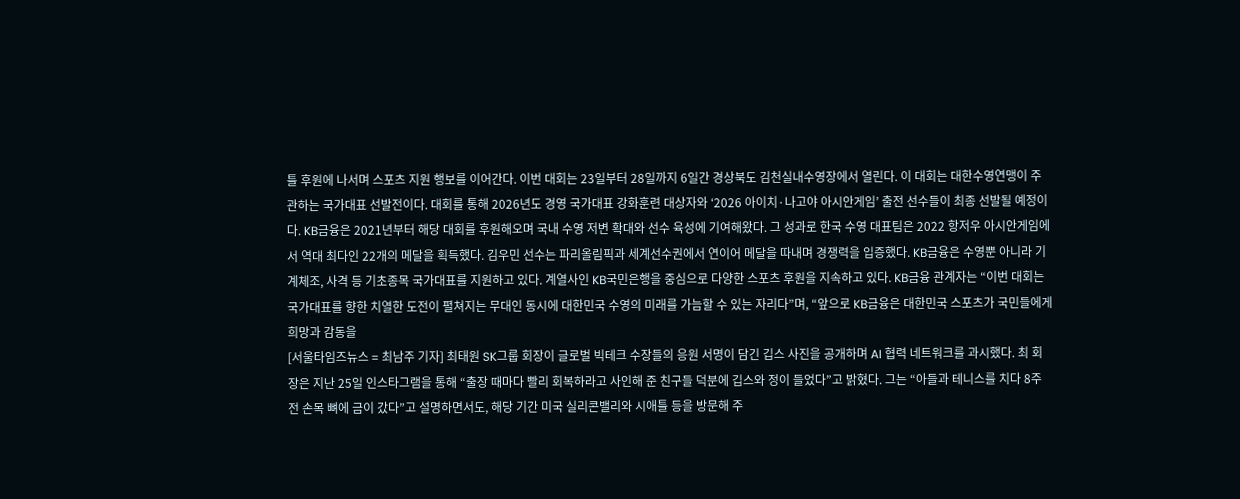틀 후원에 나서며 스포츠 지원 행보를 이어간다. 이번 대회는 23일부터 28일까지 6일간 경상북도 김천실내수영장에서 열린다. 이 대회는 대한수영연맹이 주관하는 국가대표 선발전이다. 대회를 통해 2026년도 경영 국가대표 강화훈련 대상자와 ‘2026 아이치·나고야 아시안게임’ 출전 선수들이 최종 선발될 예정이다. KB금융은 2021년부터 해당 대회를 후원해오며 국내 수영 저변 확대와 선수 육성에 기여해왔다. 그 성과로 한국 수영 대표팀은 2022 항저우 아시안게임에서 역대 최다인 22개의 메달을 획득했다. 김우민 선수는 파리올림픽과 세계선수권에서 연이어 메달을 따내며 경쟁력을 입증했다. KB금융은 수영뿐 아니라 기계체조, 사격 등 기초종목 국가대표를 지원하고 있다. 계열사인 KB국민은행을 중심으로 다양한 스포츠 후원을 지속하고 있다. KB금융 관계자는 “이번 대회는 국가대표를 향한 치열한 도전이 펼쳐지는 무대인 동시에 대한민국 수영의 미래를 가늠할 수 있는 자리다”며, “앞으로 KB금융은 대한민국 스포츠가 국민들에게 희망과 감동을
[서울타임즈뉴스 = 최남주 기자] 최태원 SK그룹 회장이 글로벌 빅테크 수장들의 응원 서명이 담긴 깁스 사진을 공개하며 AI 협력 네트워크를 과시했다. 최 회장은 지난 25일 인스타그램을 통해 “출장 때마다 빨리 회복하라고 사인해 준 친구들 덕분에 깁스와 정이 들었다”고 밝혔다. 그는 “아들과 테니스를 치다 8주 전 손목 뼈에 금이 갔다”고 설명하면서도, 해당 기간 미국 실리콘밸리와 시애틀 등을 방문해 주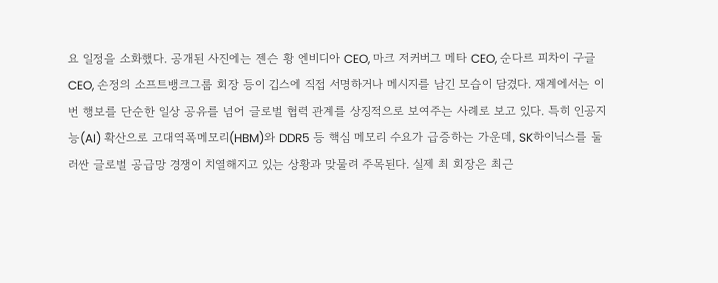요 일정을 소화했다. 공개된 사진에는 젠슨 황 엔비디아 CEO, 마크 저커버그 메타 CEO, 순다르 피차이 구글 CEO, 손정의 소프트뱅크그룹 회장 등이 깁스에 직접 서명하거나 메시지를 남긴 모습이 담겼다. 재계에서는 이번 행보를 단순한 일상 공유를 넘어 글로벌 협력 관계를 상징적으로 보여주는 사례로 보고 있다. 특히 인공지능(AI) 확산으로 고대역폭메모리(HBM)와 DDR5 등 핵심 메모리 수요가 급증하는 가운데, SK하이닉스를 둘러싼 글로벌 공급망 경쟁이 치열해지고 있는 상황과 맞물려 주목된다. 실제 최 회장은 최근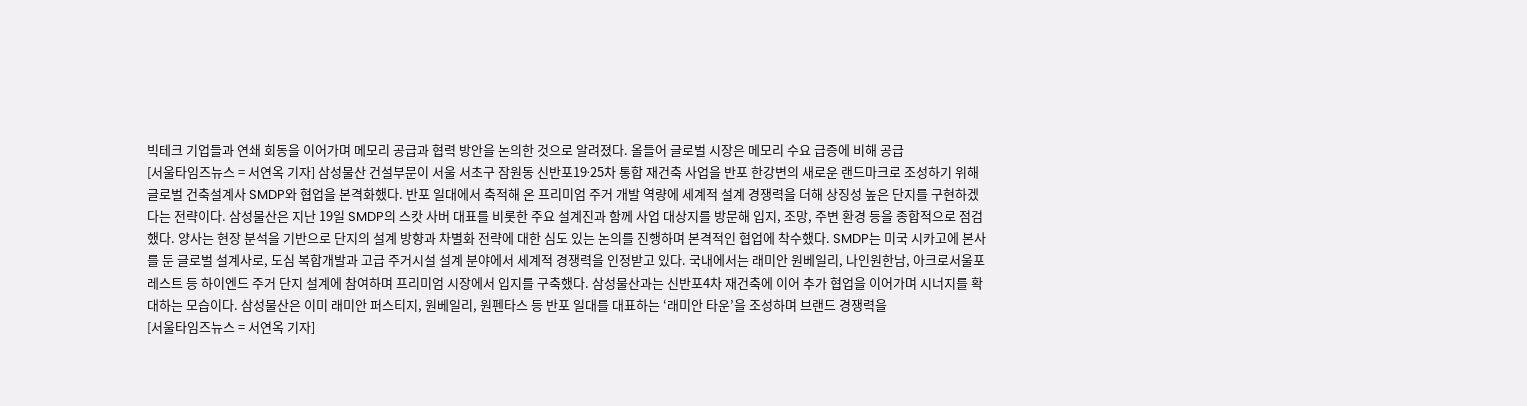빅테크 기업들과 연쇄 회동을 이어가며 메모리 공급과 협력 방안을 논의한 것으로 알려졌다. 올들어 글로벌 시장은 메모리 수요 급증에 비해 공급
[서울타임즈뉴스 = 서연옥 기자] 삼성물산 건설부문이 서울 서초구 잠원동 신반포19∙25차 통합 재건축 사업을 반포 한강변의 새로운 랜드마크로 조성하기 위해 글로벌 건축설계사 SMDP와 협업을 본격화했다. 반포 일대에서 축적해 온 프리미엄 주거 개발 역량에 세계적 설계 경쟁력을 더해 상징성 높은 단지를 구현하겠다는 전략이다. 삼성물산은 지난 19일 SMDP의 스캇 사버 대표를 비롯한 주요 설계진과 함께 사업 대상지를 방문해 입지, 조망, 주변 환경 등을 종합적으로 점검했다. 양사는 현장 분석을 기반으로 단지의 설계 방향과 차별화 전략에 대한 심도 있는 논의를 진행하며 본격적인 협업에 착수했다. SMDP는 미국 시카고에 본사를 둔 글로벌 설계사로, 도심 복합개발과 고급 주거시설 설계 분야에서 세계적 경쟁력을 인정받고 있다. 국내에서는 래미안 원베일리, 나인원한남, 아크로서울포레스트 등 하이엔드 주거 단지 설계에 참여하며 프리미엄 시장에서 입지를 구축했다. 삼성물산과는 신반포4차 재건축에 이어 추가 협업을 이어가며 시너지를 확대하는 모습이다. 삼성물산은 이미 래미안 퍼스티지, 원베일리, 원펜타스 등 반포 일대를 대표하는 ‘래미안 타운’을 조성하며 브랜드 경쟁력을
[서울타임즈뉴스 = 서연옥 기자]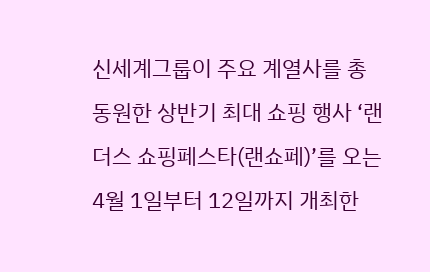신세계그룹이 주요 계열사를 총동원한 상반기 최대 쇼핑 행사 ‘랜더스 쇼핑페스타(랜쇼페)’를 오는 4월 1일부터 12일까지 개최한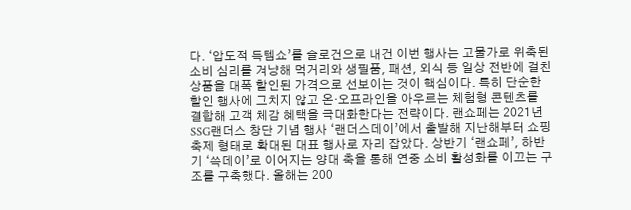다. ‘압도적 득템쇼’를 슬로건으로 내건 이번 행사는 고물가로 위축된 소비 심리를 겨냥해 먹거리와 생필품, 패션, 외식 등 일상 전반에 걸친 상품을 대폭 할인된 가격으로 선보이는 것이 핵심이다. 특히 단순한 할인 행사에 그치지 않고 온·오프라인을 아우르는 체험형 콘텐츠를 결합해 고객 체감 혜택을 극대화한다는 전략이다. 랜쇼페는 2021년 SSG랜더스 창단 기념 행사 ‘랜더스데이’에서 출발해 지난해부터 쇼핑축제 형태로 확대된 대표 행사로 자리 잡았다. 상반기 ‘랜쇼페’, 하반기 ‘쓱데이’로 이어지는 양대 축을 통해 연중 소비 활성화를 이끄는 구조를 구축했다. 올해는 200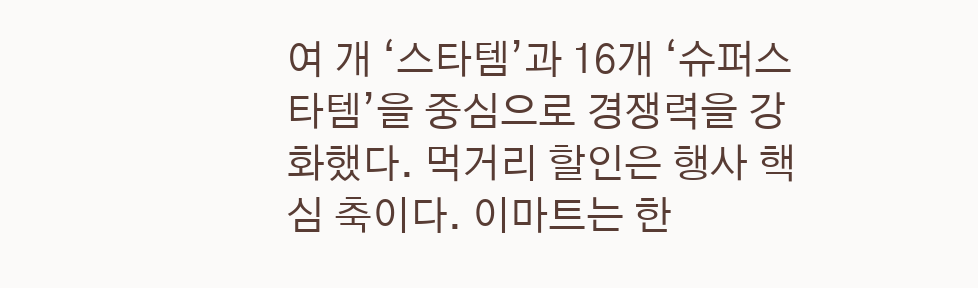여 개 ‘스타템’과 16개 ‘슈퍼스타템’을 중심으로 경쟁력을 강화했다. 먹거리 할인은 행사 핵심 축이다. 이마트는 한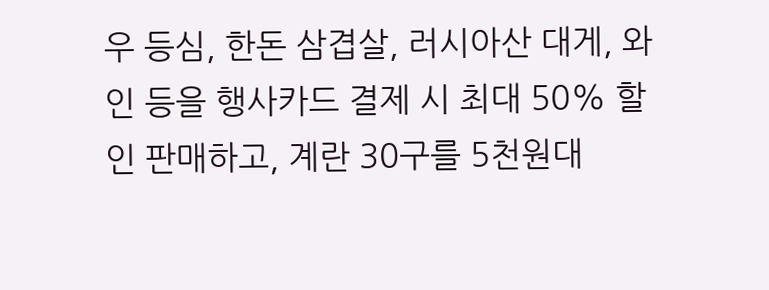우 등심, 한돈 삼겹살, 러시아산 대게, 와인 등을 행사카드 결제 시 최대 50% 할인 판매하고, 계란 30구를 5천원대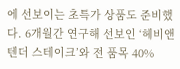에 선보이는 초특가 상품도 준비했다. 6개월간 연구해 선보인 ‘헤비앤텐더 스테이크’와 전 품목 40%